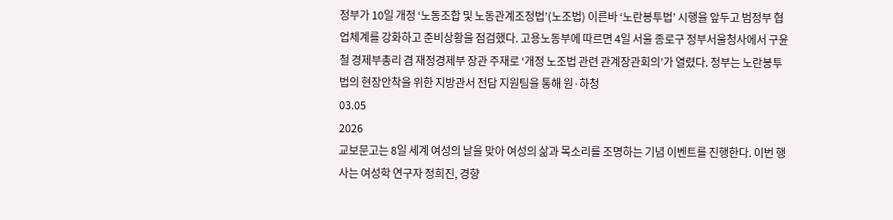정부가 10일 개정 ‘노동조합 및 노동관계조정법’(노조법) 이른바 ‘노란봉투법’ 시행을 앞두고 범정부 협업체계를 강화하고 준비상황을 점검했다. 고용노동부에 따르면 4일 서울 종로구 정부서울청사에서 구윤철 경제부총리 겸 재정경제부 장관 주재로 ‘개정 노조법 관련 관계장관회의’가 열렸다. 정부는 노란봉투법의 현장안착을 위한 지방관서 전담 지원팀을 통해 원·하청
03.05
2026
교보문고는 8일 세계 여성의 날을 맞아 여성의 삶과 목소리를 조명하는 기념 이벤트를 진행한다. 이번 행사는 여성학 연구자 정희진, 경향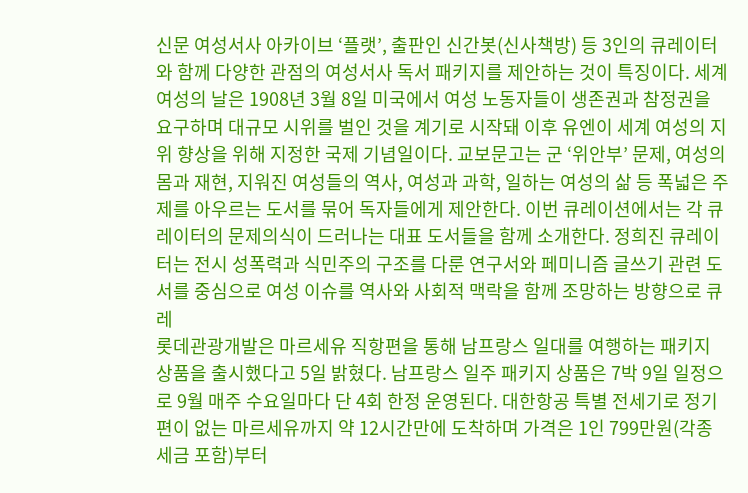신문 여성서사 아카이브 ‘플랫’, 출판인 신간봇(신사책방) 등 3인의 큐레이터와 함께 다양한 관점의 여성서사 독서 패키지를 제안하는 것이 특징이다. 세계 여성의 날은 1908년 3월 8일 미국에서 여성 노동자들이 생존권과 참정권을 요구하며 대규모 시위를 벌인 것을 계기로 시작돼 이후 유엔이 세계 여성의 지위 향상을 위해 지정한 국제 기념일이다. 교보문고는 군 ‘위안부’ 문제, 여성의 몸과 재현, 지워진 여성들의 역사, 여성과 과학, 일하는 여성의 삶 등 폭넓은 주제를 아우르는 도서를 묶어 독자들에게 제안한다. 이번 큐레이션에서는 각 큐레이터의 문제의식이 드러나는 대표 도서들을 함께 소개한다. 정희진 큐레이터는 전시 성폭력과 식민주의 구조를 다룬 연구서와 페미니즘 글쓰기 관련 도서를 중심으로 여성 이슈를 역사와 사회적 맥락을 함께 조망하는 방향으로 큐레
롯데관광개발은 마르세유 직항편을 통해 남프랑스 일대를 여행하는 패키지 상품을 출시했다고 5일 밝혔다. 남프랑스 일주 패키지 상품은 7박 9일 일정으로 9월 매주 수요일마다 단 4회 한정 운영된다. 대한항공 특별 전세기로 정기편이 없는 마르세유까지 약 12시간만에 도착하며 가격은 1인 799만원(각종 세금 포함)부터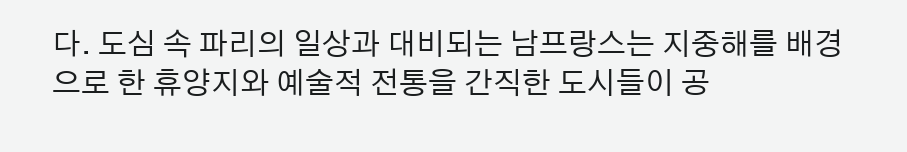다. 도심 속 파리의 일상과 대비되는 남프랑스는 지중해를 배경으로 한 휴양지와 예술적 전통을 간직한 도시들이 공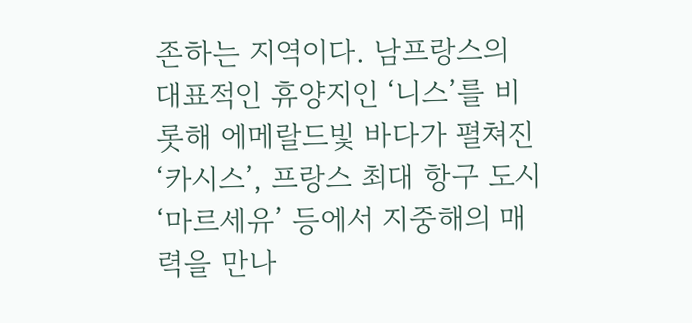존하는 지역이다. 남프랑스의 대표적인 휴양지인 ‘니스’를 비롯해 에메랄드빛 바다가 펼쳐진 ‘카시스’, 프랑스 최대 항구 도시 ‘마르세유’ 등에서 지중해의 매력을 만나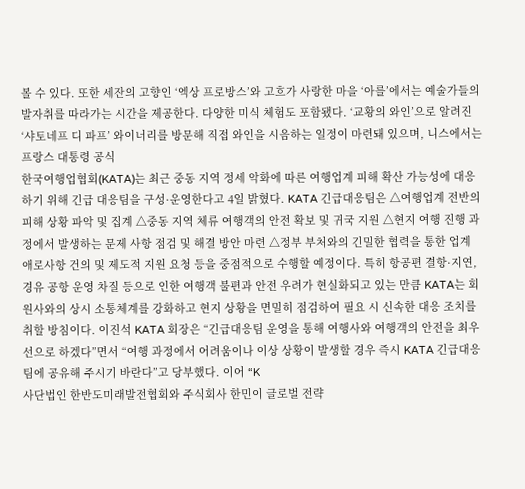볼 수 있다. 또한 세잔의 고향인 ‘엑상 프로방스’와 고흐가 사랑한 마을 ‘아를’에서는 예술가들의 발자취를 따라가는 시간을 제공한다. 다양한 미식 체험도 포함됐다. ‘교황의 와인’으로 알려진 ‘샤토네프 디 파프’ 와이너리를 방문해 직접 와인을 시음하는 일정이 마련돼 있으며, 니스에서는 프랑스 대통령 공식
한국여행업협회(KATA)는 최근 중동 지역 정세 악화에 따른 여행업계 피해 확산 가능성에 대응하기 위해 긴급 대응팀을 구성·운영한다고 4일 밝혔다. KATA 긴급대응팀은 △여행업계 전반의 피해 상황 파악 및 집계 △중동 지역 체류 여행객의 안전 확보 및 귀국 지원 △현지 여행 진행 과정에서 발생하는 문제 사항 점검 및 해결 방안 마련 △정부 부처와의 긴밀한 협력을 통한 업계 애로사항 건의 및 제도적 지원 요청 등을 중점적으로 수행할 예정이다. 특히 항공편 결항·지연, 경유 공항 운영 차질 등으로 인한 여행객 불편과 안전 우려가 현실화되고 있는 만큼 KATA는 회원사와의 상시 소통체계를 강화하고 현지 상황을 면밀히 점검하여 필요 시 신속한 대응 조치를 취할 방침이다. 이진석 KATA 회장은 “긴급대응팀 운영을 통해 여행사와 여행객의 안전을 최우선으로 하겠다”면서 “여행 과정에서 어려움이나 이상 상황이 발생할 경우 즉시 KATA 긴급대응팀에 공유해 주시기 바란다”고 당부했다. 이어 “K
사단법인 한반도미래발전협회와 주식회사 한민이 글로벌 전략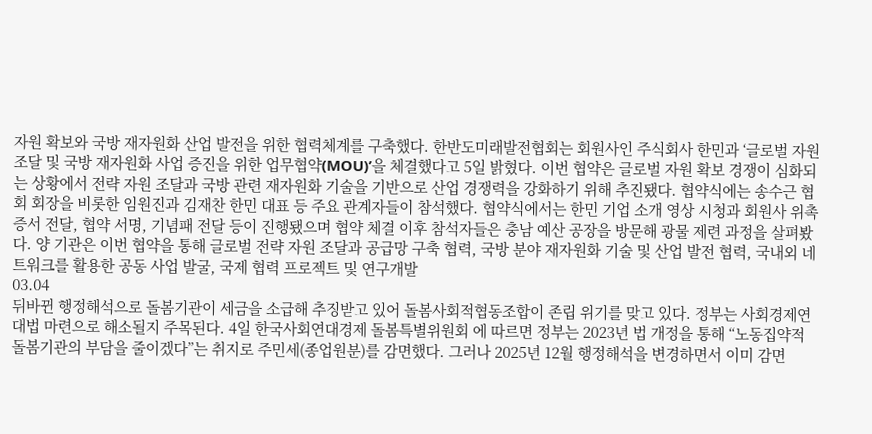자원 확보와 국방 재자원화 산업 발전을 위한 협력체계를 구축했다. 한반도미래발전협회는 회원사인 주식회사 한민과 ‘글로벌 자원 조달 및 국방 재자원화 사업 증진을 위한 업무협약(MOU)’을 체결했다고 5일 밝혔다. 이번 협약은 글로벌 자원 확보 경쟁이 심화되는 상황에서 전략 자원 조달과 국방 관련 재자원화 기술을 기반으로 산업 경쟁력을 강화하기 위해 추진됐다. 협약식에는 송수근 협회 회장을 비롯한 임원진과 김재찬 한민 대표 등 주요 관계자들이 참석했다. 협약식에서는 한민 기업 소개 영상 시청과 회원사 위촉증서 전달, 협약 서명, 기념패 전달 등이 진행됐으며 협약 체결 이후 참석자들은 충남 예산 공장을 방문해 광물 제련 과정을 살펴봤다. 양 기관은 이번 협약을 통해 글로벌 전략 자원 조달과 공급망 구축 협력, 국방 분야 재자원화 기술 및 산업 발전 협력, 국내외 네트워크를 활용한 공동 사업 발굴, 국제 협력 프로젝트 및 연구개발
03.04
뒤바뀐 행정해석으로 돌봄기관이 세금을 소급해 추징받고 있어 돌봄사회적협동조합이 존립 위기를 맞고 있다. 정부는 사회경제연대법 마련으로 해소될지 주목된다. 4일 한국사회연대경제 돌봄특별위원회 에 따르면 정부는 2023년 법 개정을 통해 “노동집약적 돌봄기관의 부담을 줄이겠다”는 취지로 주민세(종업원분)를 감면했다. 그러나 2025년 12월 행정해석을 변경하면서 이미 감면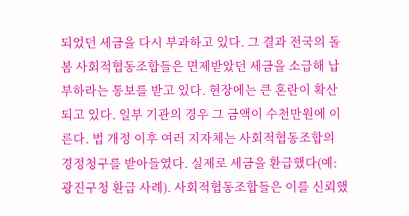되었던 세금을 다시 부과하고 있다. 그 결과 전국의 돌봄 사회적협동조합들은 면제받았던 세금을 소급해 납부하라는 통보를 받고 있다. 현장에는 큰 혼란이 확산되고 있다. 일부 기관의 경우 그 금액이 수천만원에 이른다. 법 개정 이후 여러 지자체는 사회적협동조합의 경정청구를 받아들였다. 실제로 세금을 환급했다(예: 광진구청 환급 사례). 사회적협동조합들은 이를 신뢰했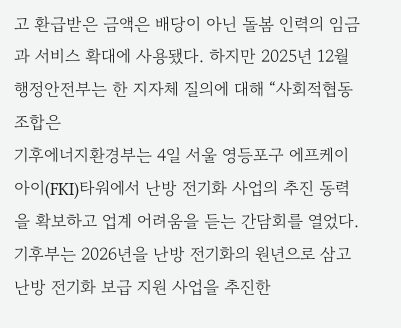고 환급받은 금액은 배당이 아닌 돌봄 인력의 임금과 서비스 확대에 사용됐다. 하지만 2025년 12월 행정안전부는 한 지자체 질의에 대해 “사회적협동조합은
기후에너지환경부는 4일 서울 영등포구 에프케이아이(FKI)타워에서 난방 전기화 사업의 추진 동력을 확보하고 업계 어려움을 듣는 간담회를 열었다. 기후부는 2026년을 난방 전기화의 원년으로 삼고 난방 전기화 보급 지원 사업을 추진한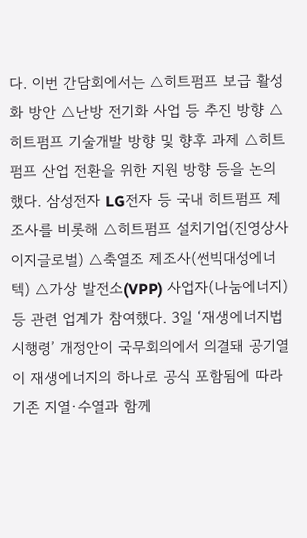다. 이번 간담회에서는 △히트펌프 보급 활성화 방안 △난방 전기화 사업 등 추진 방향 △히트펌프 기술개발 방향 및 향후 과제 △히트펌프 산업 전환을 위한 지원 방향 등을 논의했다. 삼성전자 LG전자 등 국내 히트펌프 제조사를 비롯해 △히트펌프 설치기업(진영상사 이지글로벌) △축열조 제조사(썬빅대성에너텍) △가상 발전소(VPP) 사업자(나눔에너지) 등 관련 업계가 참여했다. 3일 ‘재생에너지법 시행령’ 개정안이 국무회의에서 의결돼 공기열이 재생에너지의 하나로 공식 포함됨에 따라 기존 지열·수열과 함께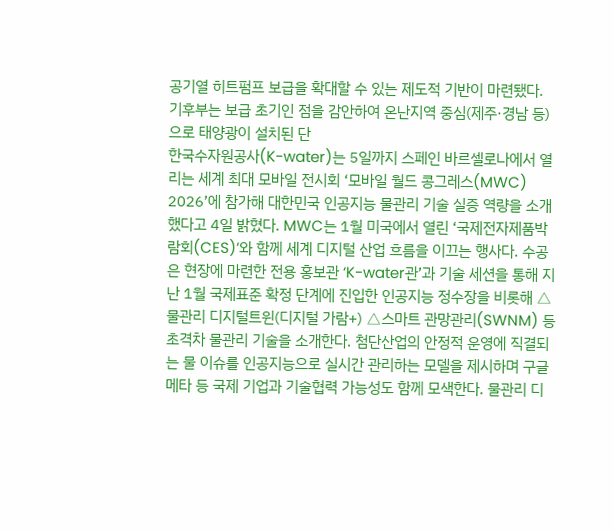공기열 히트펌프 보급을 확대할 수 있는 제도적 기반이 마련됐다. 기후부는 보급 초기인 점을 감안하여 온난지역 중심(제주·경남 등)으로 태양광이 설치된 단
한국수자원공사(K-water)는 5일까지 스페인 바르셀로나에서 열리는 세계 최대 모바일 전시회 ‘모바일 월드 콩그레스(MWC) 2026’에 참가해 대한민국 인공지능 물관리 기술 실증 역량을 소개했다고 4일 밝혔다. MWC는 1월 미국에서 열린 ‘국제전자제품박람회(CES)’와 함께 세계 디지털 산업 흐름을 이끄는 행사다. 수공은 현장에 마련한 전용 홍보관 ‘K-water관’과 기술 세션을 통해 지난 1월 국제표준 확정 단계에 진입한 인공지능 정수장을 비롯해 △물관리 디지털트윈(디지털 가람+) △스마트 관망관리(SWNM) 등 초격차 물관리 기술을 소개한다. 첨단산업의 안정적 운영에 직결되는 물 이슈를 인공지능으로 실시간 관리하는 모델을 제시하며 구글 메타 등 국제 기업과 기술협력 가능성도 함께 모색한다. 물관리 디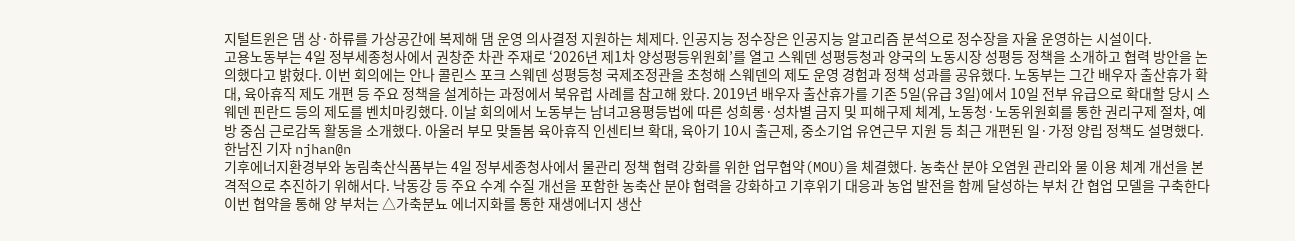지털트윈은 댐 상·하류를 가상공간에 복제해 댐 운영 의사결정 지원하는 체제다. 인공지능 정수장은 인공지능 알고리즘 분석으로 정수장을 자율 운영하는 시설이다.
고용노동부는 4일 정부세종청사에서 권창준 차관 주재로 ‘2026년 제1차 양성평등위원회’를 열고 스웨덴 성평등청과 양국의 노동시장 성평등 정책을 소개하고 협력 방안을 논의했다고 밝혔다. 이번 회의에는 안나 콜린스 포크 스웨덴 성평등청 국제조정관을 초청해 스웨덴의 제도 운영 경험과 정책 성과를 공유했다. 노동부는 그간 배우자 출산휴가 확대, 육아휴직 제도 개편 등 주요 정책을 설계하는 과정에서 북유럽 사례를 참고해 왔다. 2019년 배우자 출산휴가를 기존 5일(유급 3일)에서 10일 전부 유급으로 확대할 당시 스웨덴 핀란드 등의 제도를 벤치마킹했다. 이날 회의에서 노동부는 남녀고용평등법에 따른 성희롱·성차별 금지 및 피해구제 체계, 노동청·노동위원회를 통한 권리구제 절차, 예방 중심 근로감독 활동을 소개했다. 아울러 부모 맞돌봄 육아휴직 인센티브 확대, 육아기 10시 출근제, 중소기업 유연근무 지원 등 최근 개편된 일·가정 양립 정책도 설명했다. 한남진 기자 njhan@n
기후에너지환경부와 농림축산식품부는 4일 정부세종청사에서 물관리 정책 협력 강화를 위한 업무협약(MOU)을 체결했다. 농축산 분야 오염원 관리와 물 이용 체계 개선을 본격적으로 추진하기 위해서다. 낙동강 등 주요 수계 수질 개선을 포함한 농축산 분야 협력을 강화하고 기후위기 대응과 농업 발전을 함께 달성하는 부처 간 협업 모델을 구축한다 이번 협약을 통해 양 부처는 △가축분뇨 에너지화를 통한 재생에너지 생산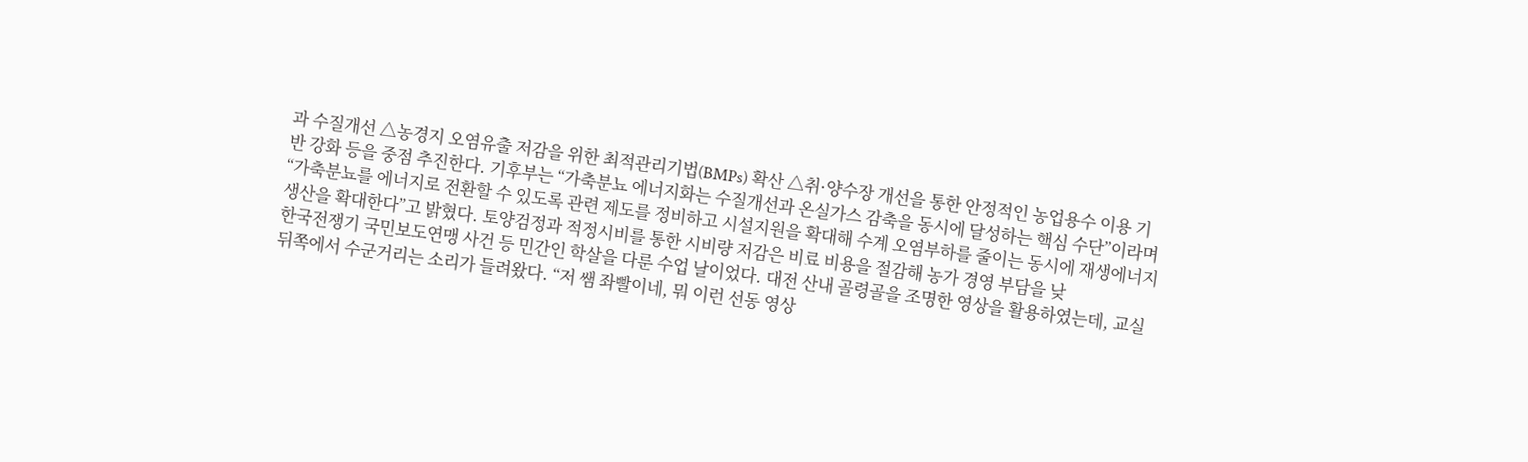과 수질개선 △농경지 오염유출 저감을 위한 최적관리기법(BMPs) 확산 △취·양수장 개선을 통한 안정적인 농업용수 이용 기반 강화 등을 중점 추진한다. 기후부는 “가축분뇨 에너지화는 수질개선과 온실가스 감축을 동시에 달성하는 핵심 수단”이라며 “가축분뇨를 에너지로 전환할 수 있도록 관련 제도를 정비하고 시설지원을 확대해 수계 오염부하를 줄이는 동시에 재생에너지 생산을 확대한다”고 밝혔다. 토양검정과 적정시비를 통한 시비량 저감은 비료 비용을 절감해 농가 경영 부담을 낮
한국전쟁기 국민보도연맹 사건 등 민간인 학살을 다룬 수업 날이었다. 대전 산내 골령골을 조명한 영상을 활용하였는데, 교실 뒤쪽에서 수군거리는 소리가 들려왔다. “저 쌤 좌빨이네, 뭐 이런 선동 영상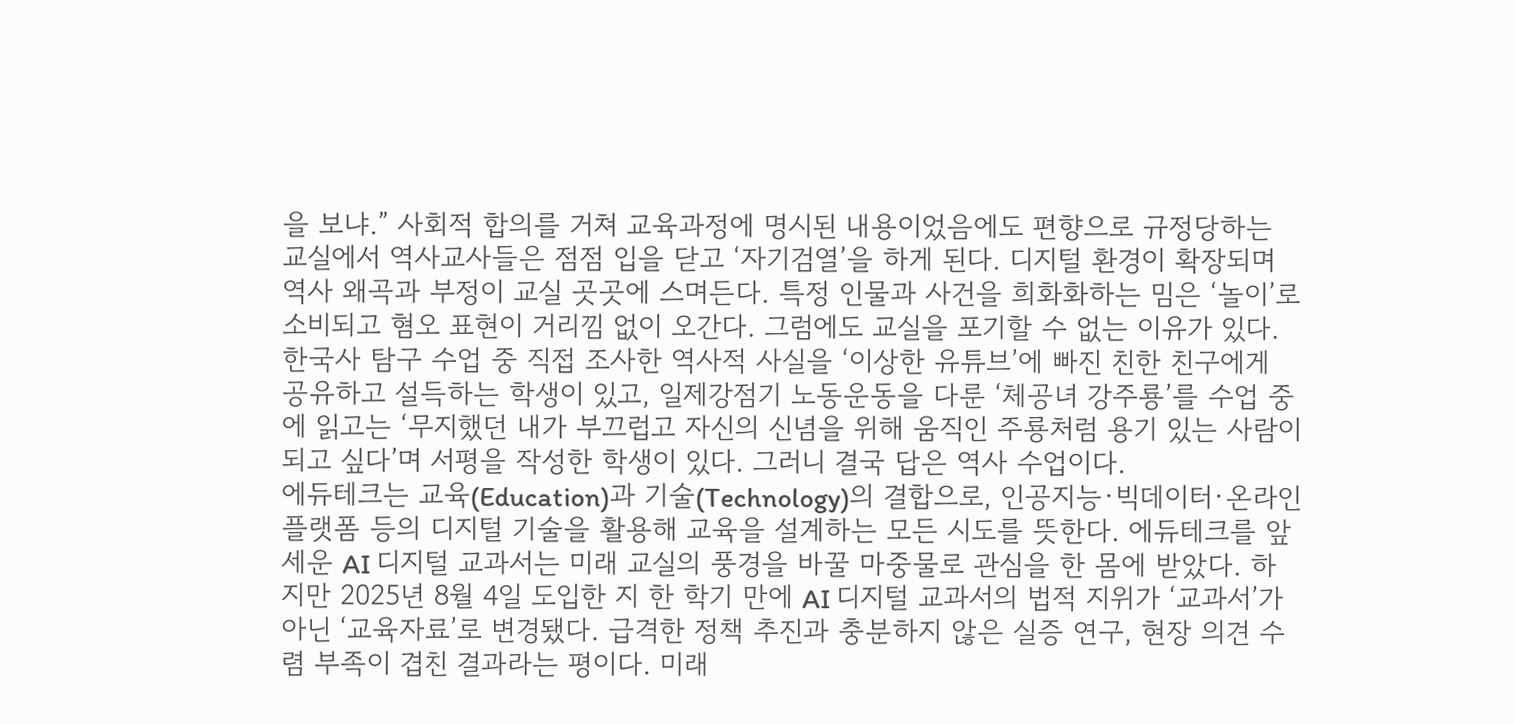을 보냐.” 사회적 합의를 거쳐 교육과정에 명시된 내용이었음에도 편향으로 규정당하는 교실에서 역사교사들은 점점 입을 닫고 ‘자기검열’을 하게 된다. 디지털 환경이 확장되며 역사 왜곡과 부정이 교실 곳곳에 스며든다. 특정 인물과 사건을 희화화하는 밈은 ‘놀이’로 소비되고 혐오 표현이 거리낌 없이 오간다. 그럼에도 교실을 포기할 수 없는 이유가 있다. 한국사 탐구 수업 중 직접 조사한 역사적 사실을 ‘이상한 유튜브’에 빠진 친한 친구에게 공유하고 설득하는 학생이 있고, 일제강점기 노동운동을 다룬 ‘체공녀 강주룡’를 수업 중에 읽고는 ‘무지했던 내가 부끄럽고 자신의 신념을 위해 움직인 주룡처럼 용기 있는 사람이 되고 싶다’며 서평을 작성한 학생이 있다. 그러니 결국 답은 역사 수업이다.
에듀테크는 교육(Education)과 기술(Technology)의 결합으로, 인공지능·빅데이터·온라인 플랫폼 등의 디지털 기술을 활용해 교육을 설계하는 모든 시도를 뜻한다. 에듀테크를 앞세운 AI 디지털 교과서는 미래 교실의 풍경을 바꿀 마중물로 관심을 한 몸에 받았다. 하지만 2025년 8월 4일 도입한 지 한 학기 만에 AI 디지털 교과서의 법적 지위가 ‘교과서’가 아닌 ‘교육자료’로 변경됐다. 급격한 정책 추진과 충분하지 않은 실증 연구, 현장 의견 수렴 부족이 겹친 결과라는 평이다. 미래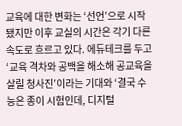교육에 대한 변화는 ‘선언’으로 시작됐지만 이후 교실의 시간은 각기 다른 속도로 흐르고 있다. 에듀테크를 두고 ‘교육 격차와 공백을 해소해 공교육을 살릴 청사진’이라는 기대와 ‘결국 수능은 종이 시험인데, 디지털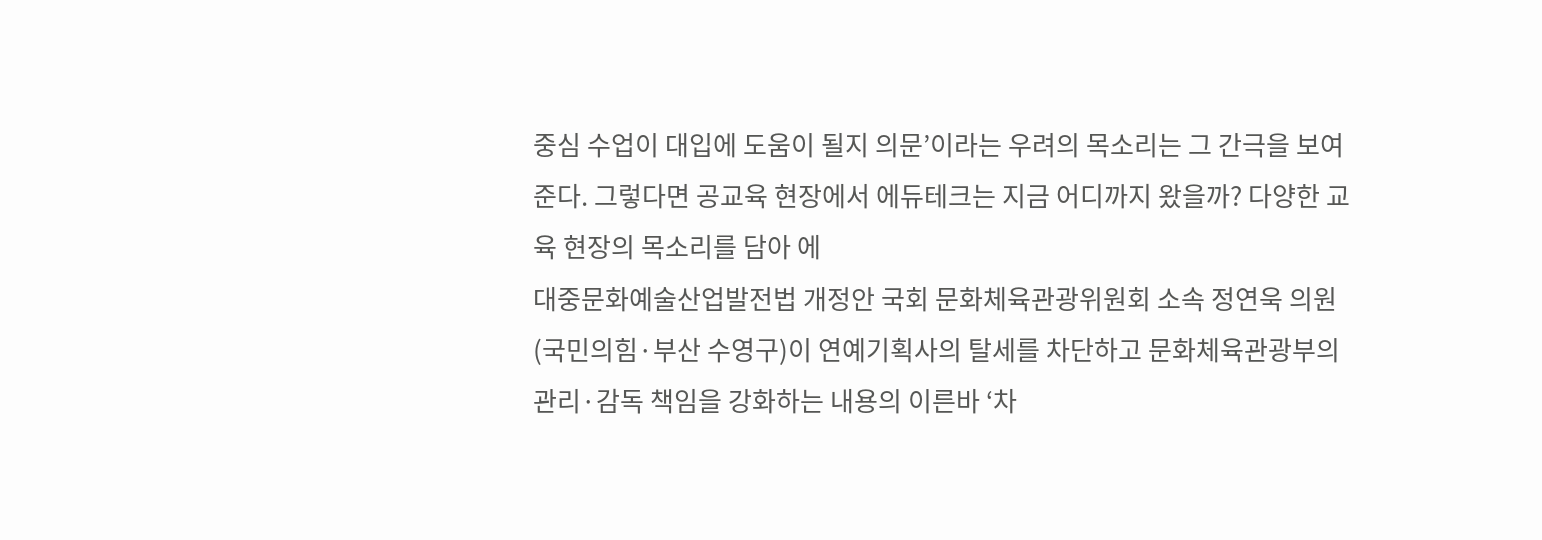중심 수업이 대입에 도움이 될지 의문’이라는 우려의 목소리는 그 간극을 보여준다. 그렇다면 공교육 현장에서 에듀테크는 지금 어디까지 왔을까? 다양한 교육 현장의 목소리를 담아 에
대중문화예술산업발전법 개정안 국회 문화체육관광위원회 소속 정연욱 의원(국민의힘·부산 수영구)이 연예기획사의 탈세를 차단하고 문화체육관광부의 관리·감독 책임을 강화하는 내용의 이른바 ‘차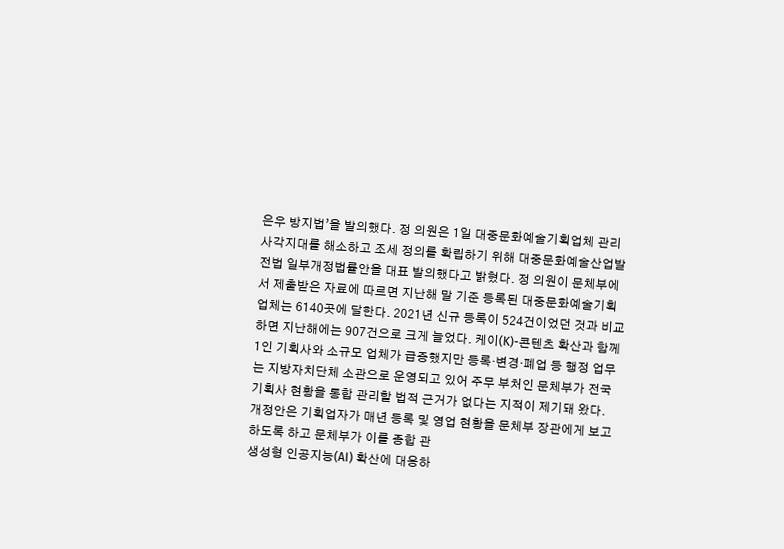은우 방지법’을 발의했다. 정 의원은 1일 대중문화예술기획업체 관리 사각지대를 해소하고 조세 정의를 확립하기 위해 대중문화예술산업발전법 일부개정법률안을 대표 발의했다고 밝혔다. 정 의원이 문체부에서 제출받은 자료에 따르면 지난해 말 기준 등록된 대중문화예술기획업체는 6140곳에 달한다. 2021년 신규 등록이 524건이었던 것과 비교하면 지난해에는 907건으로 크게 늘었다. 케이(K)-콘텐츠 확산과 함께 1인 기획사와 소규모 업체가 급증했지만 등록·변경·폐업 등 행정 업무는 지방자치단체 소관으로 운영되고 있어 주무 부처인 문체부가 전국 기획사 현황을 통합 관리할 법적 근거가 없다는 지적이 제기돼 왔다. 개정안은 기획업자가 매년 등록 및 영업 현황을 문체부 장관에게 보고하도록 하고 문체부가 이를 종합 관
생성형 인공지능(AI) 확산에 대응하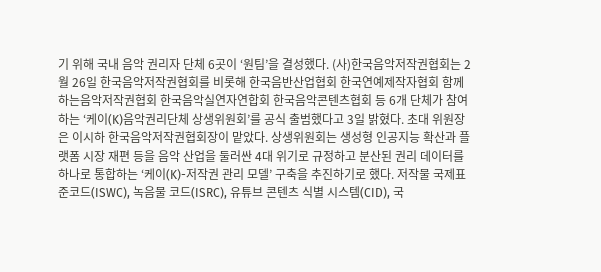기 위해 국내 음악 권리자 단체 6곳이 ‘원팀’을 결성했다. (사)한국음악저작권협회는 2월 26일 한국음악저작권협회를 비롯해 한국음반산업협회 한국연예제작자협회 함께하는음악저작권협회 한국음악실연자연합회 한국음악콘텐츠협회 등 6개 단체가 참여하는 ‘케이(K)음악권리단체 상생위원회’를 공식 출범했다고 3일 밝혔다. 초대 위원장은 이시하 한국음악저작권협회장이 맡았다. 상생위원회는 생성형 인공지능 확산과 플랫폼 시장 재편 등을 음악 산업을 둘러싼 4대 위기로 규정하고 분산된 권리 데이터를 하나로 통합하는 ‘케이(K)-저작권 관리 모델’ 구축을 추진하기로 했다. 저작물 국제표준코드(ISWC), 녹음물 코드(ISRC), 유튜브 콘텐츠 식별 시스템(CID), 국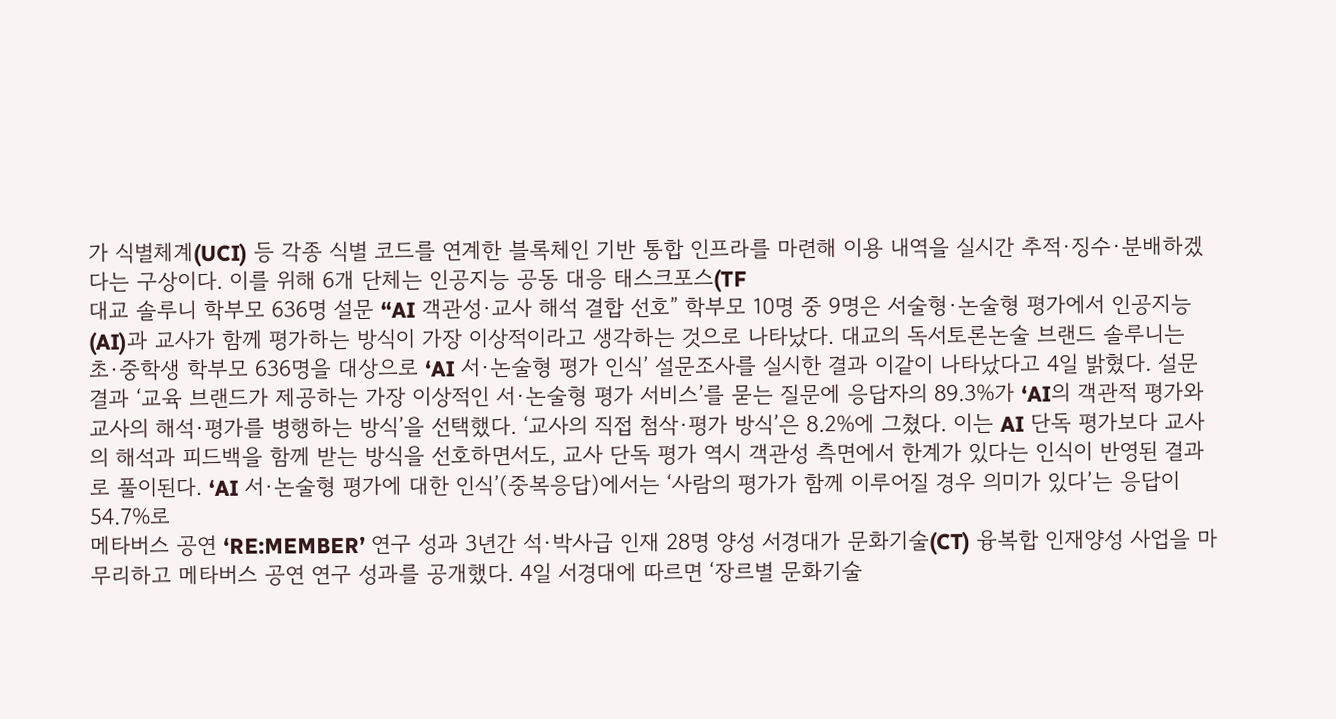가 식별체계(UCI) 등 각종 식별 코드를 연계한 블록체인 기반 통합 인프라를 마련해 이용 내역을 실시간 추적·징수·분배하겠다는 구상이다. 이를 위해 6개 단체는 인공지능 공동 대응 태스크포스(TF
대교 솔루니 학부모 636명 설문 “AI 객관성·교사 해석 결합 선호” 학부모 10명 중 9명은 서술형·논술형 평가에서 인공지능(AI)과 교사가 함께 평가하는 방식이 가장 이상적이라고 생각하는 것으로 나타났다. 대교의 독서토론논술 브랜드 솔루니는 초·중학생 학부모 636명을 대상으로 ‘AI 서·논술형 평가 인식’ 설문조사를 실시한 결과 이같이 나타났다고 4일 밝혔다. 설문 결과 ‘교육 브랜드가 제공하는 가장 이상적인 서·논술형 평가 서비스’를 묻는 질문에 응답자의 89.3%가 ‘AI의 객관적 평가와 교사의 해석·평가를 병행하는 방식’을 선택했다. ‘교사의 직접 첨삭·평가 방식’은 8.2%에 그쳤다. 이는 AI 단독 평가보다 교사의 해석과 피드백을 함께 받는 방식을 선호하면서도, 교사 단독 평가 역시 객관성 측면에서 한계가 있다는 인식이 반영된 결과로 풀이된다. ‘AI 서·논술형 평가에 대한 인식’(중복응답)에서는 ‘사람의 평가가 함께 이루어질 경우 의미가 있다’는 응답이 54.7%로
메타버스 공연 ‘RE:MEMBER’ 연구 성과 3년간 석·박사급 인재 28명 양성 서경대가 문화기술(CT) 융복합 인재양성 사업을 마무리하고 메타버스 공연 연구 성과를 공개했다. 4일 서경대에 따르면 ‘장르별 문화기술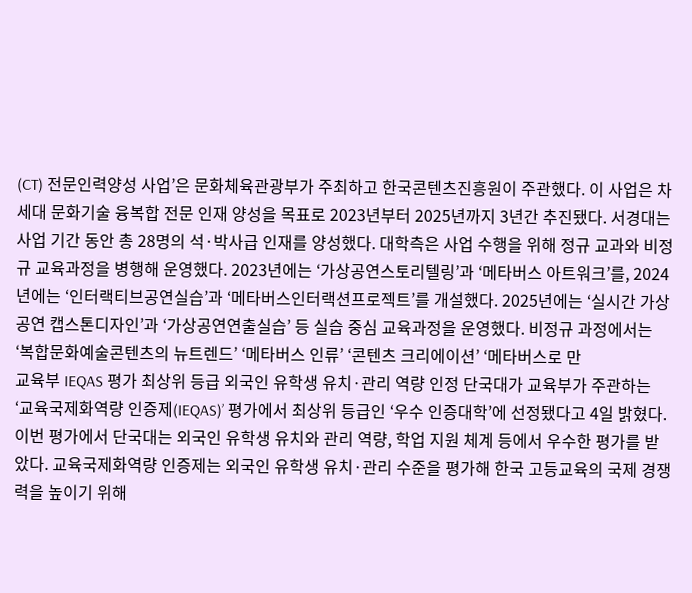(CT) 전문인력양성 사업’은 문화체육관광부가 주최하고 한국콘텐츠진흥원이 주관했다. 이 사업은 차세대 문화기술 융복합 전문 인재 양성을 목표로 2023년부터 2025년까지 3년간 추진됐다. 서경대는 사업 기간 동안 총 28명의 석·박사급 인재를 양성했다. 대학측은 사업 수행을 위해 정규 교과와 비정규 교육과정을 병행해 운영했다. 2023년에는 ‘가상공연스토리텔링’과 ‘메타버스 아트워크’를, 2024년에는 ‘인터랙티브공연실습’과 ‘메타버스인터랙션프로젝트’를 개설했다. 2025년에는 ‘실시간 가상공연 캡스톤디자인’과 ‘가상공연연출실습’ 등 실습 중심 교육과정을 운영했다. 비정규 과정에서는 ‘복합문화예술콘텐츠의 뉴트렌드’ ‘메타버스 인류’ ‘콘텐츠 크리에이션’ ‘메타버스로 만
교육부 IEQAS 평가 최상위 등급 외국인 유학생 유치·관리 역량 인정 단국대가 교육부가 주관하는 ‘교육국제화역량 인증제(IEQAS)’ 평가에서 최상위 등급인 ‘우수 인증대학’에 선정됐다고 4일 밝혔다. 이번 평가에서 단국대는 외국인 유학생 유치와 관리 역량, 학업 지원 체계 등에서 우수한 평가를 받았다. 교육국제화역량 인증제는 외국인 유학생 유치·관리 수준을 평가해 한국 고등교육의 국제 경쟁력을 높이기 위해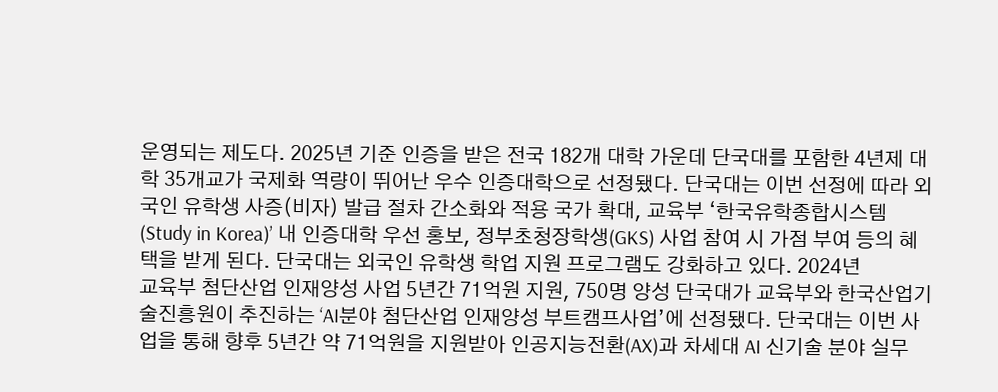운영되는 제도다. 2025년 기준 인증을 받은 전국 182개 대학 가운데 단국대를 포함한 4년제 대학 35개교가 국제화 역량이 뛰어난 우수 인증대학으로 선정됐다. 단국대는 이번 선정에 따라 외국인 유학생 사증(비자) 발급 절차 간소화와 적용 국가 확대, 교육부 ‘한국유학종합시스템(Study in Korea)’ 내 인증대학 우선 홍보, 정부초청장학생(GKS) 사업 참여 시 가점 부여 등의 혜택을 받게 된다. 단국대는 외국인 유학생 학업 지원 프로그램도 강화하고 있다. 2024년
교육부 첨단산업 인재양성 사업 5년간 71억원 지원, 750명 양성 단국대가 교육부와 한국산업기술진흥원이 추진하는 ‘AI분야 첨단산업 인재양성 부트캠프사업’에 선정됐다. 단국대는 이번 사업을 통해 향후 5년간 약 71억원을 지원받아 인공지능전환(AX)과 차세대 AI 신기술 분야 실무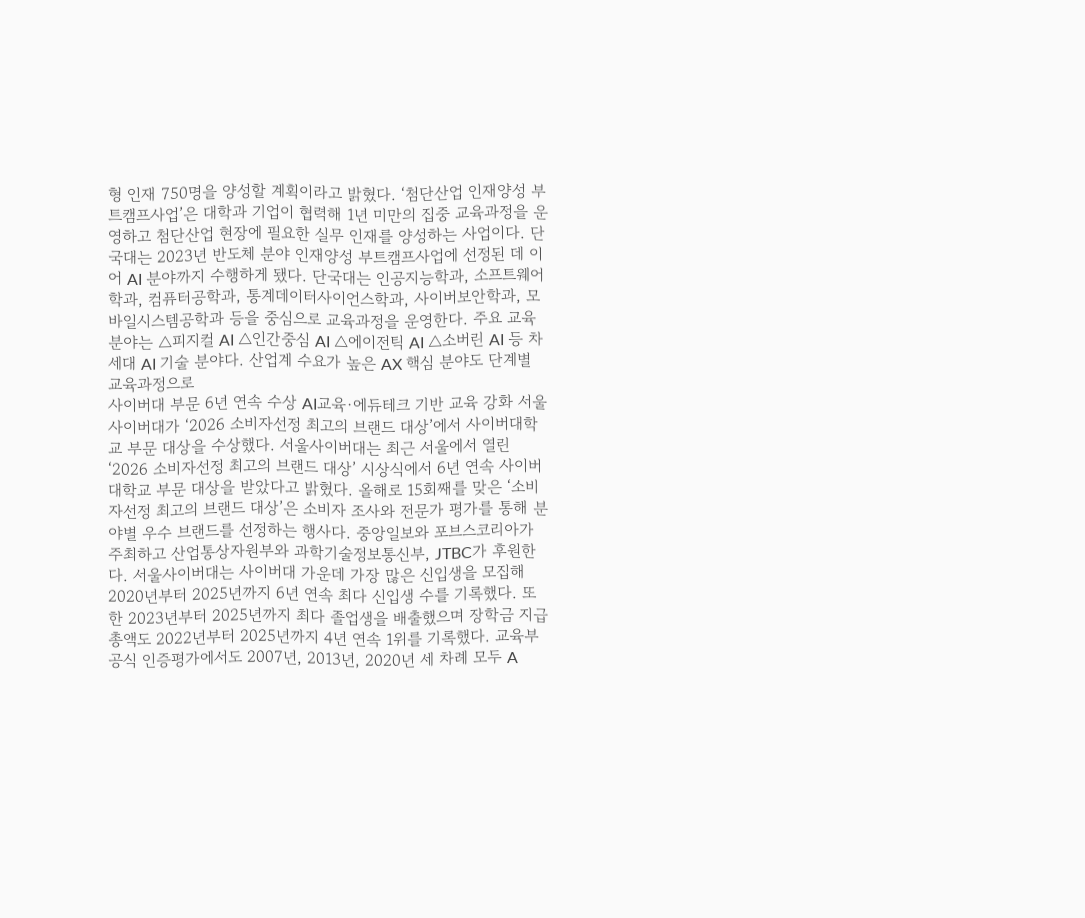형 인재 750명을 양성할 계획이라고 밝혔다. ‘첨단산업 인재양성 부트캠프사업’은 대학과 기업이 협력해 1년 미만의 집중 교육과정을 운영하고 첨단산업 현장에 필요한 실무 인재를 양성하는 사업이다. 단국대는 2023년 반도체 분야 인재양성 부트캠프사업에 선정된 데 이어 AI 분야까지 수행하게 됐다. 단국대는 인공지능학과, 소프트웨어학과, 컴퓨터공학과, 통계데이터사이언스학과, 사이버보안학과, 모바일시스템공학과 등을 중심으로 교육과정을 운영한다. 주요 교육 분야는 △피지컬 AI △인간중심 AI △에이전틱 AI △소버린 AI 등 차세대 AI 기술 분야다. 산업계 수요가 높은 AX 핵심 분야도 단계별 교육과정으로
사이버대 부문 6년 연속 수상 AI교육·에듀테크 기반 교육 강화 서울사이버대가 ‘2026 소비자선정 최고의 브랜드 대상’에서 사이버대학교 부문 대상을 수상했다. 서울사이버대는 최근 서울에서 열린 ‘2026 소비자선정 최고의 브랜드 대상’ 시상식에서 6년 연속 사이버대학교 부문 대상을 받았다고 밝혔다. 올해로 15회째를 맞은 ‘소비자선정 최고의 브랜드 대상’은 소비자 조사와 전문가 평가를 통해 분야별 우수 브랜드를 선정하는 행사다. 중앙일보와 포브스코리아가 주최하고 산업통상자원부와 과학기술정보통신부, JTBC가 후원한다. 서울사이버대는 사이버대 가운데 가장 많은 신입생을 모집해 2020년부터 2025년까지 6년 연속 최다 신입생 수를 기록했다. 또한 2023년부터 2025년까지 최다 졸업생을 배출했으며 장학금 지급 총액도 2022년부터 2025년까지 4년 연속 1위를 기록했다. 교육부 공식 인증평가에서도 2007년, 2013년, 2020년 세 차례 모두 A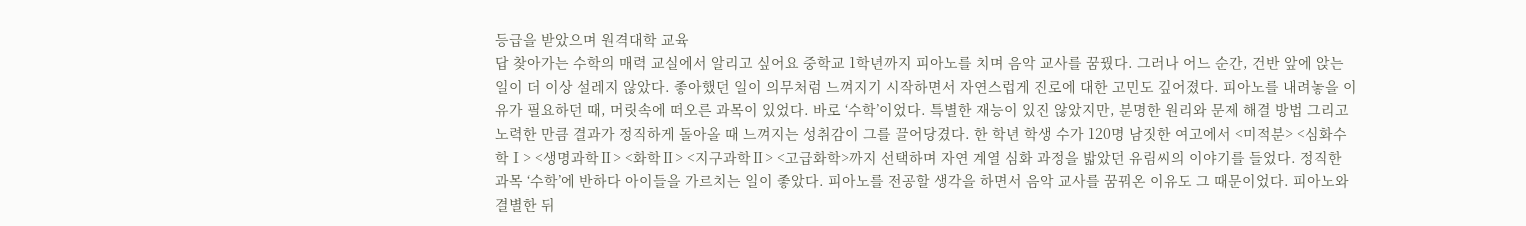등급을 받았으며 원격대학 교육
답 찾아가는 수학의 매력 교실에서 알리고 싶어요 중학교 1학년까지 피아노를 치며 음악 교사를 꿈꿨다. 그러나 어느 순간, 건반 앞에 앉는 일이 더 이상 설레지 않았다. 좋아했던 일이 의무처럼 느껴지기 시작하면서 자연스럽게 진로에 대한 고민도 깊어졌다. 피아노를 내려놓을 이유가 필요하던 때, 머릿속에 떠오른 과목이 있었다. 바로 ‘수학’이었다. 특별한 재능이 있진 않았지만, 분명한 원리와 문제 해결 방법 그리고 노력한 만큼 결과가 정직하게 돌아올 때 느껴지는 성취감이 그를 끌어당겼다. 한 학년 학생 수가 120명 남짓한 여고에서 <미적분> <심화수학Ⅰ> <생명과학Ⅱ> <화학Ⅱ> <지구과학Ⅱ> <고급화학>까지 선택하며 자연 계열 심화 과정을 밟았던 유림씨의 이야기를 들었다. 정직한 과목 ‘수학’에 반하다 아이들을 가르치는 일이 좋았다. 피아노를 전공할 생각을 하면서 음악 교사를 꿈꿔온 이유도 그 때문이었다. 피아노와 결별한 뒤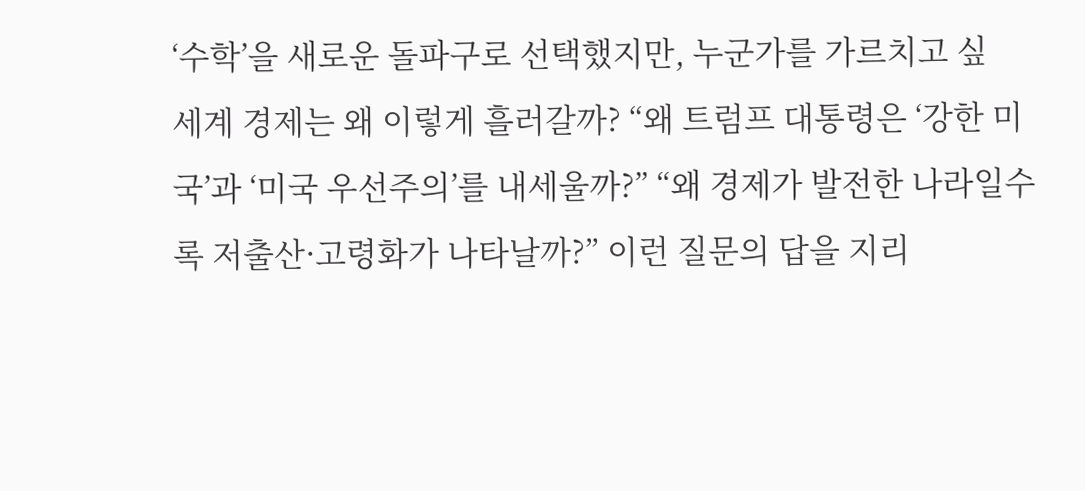‘수학’을 새로운 돌파구로 선택했지만, 누군가를 가르치고 싶
세계 경제는 왜 이렇게 흘러갈까? “왜 트럼프 대통령은 ‘강한 미국’과 ‘미국 우선주의’를 내세울까?” “왜 경제가 발전한 나라일수록 저출산·고령화가 나타날까?” 이런 질문의 답을 지리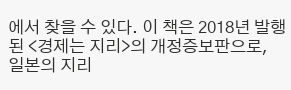에서 찾을 수 있다. 이 책은 2018년 발행된 <경제는 지리>의 개정증보판으로, 일본의 지리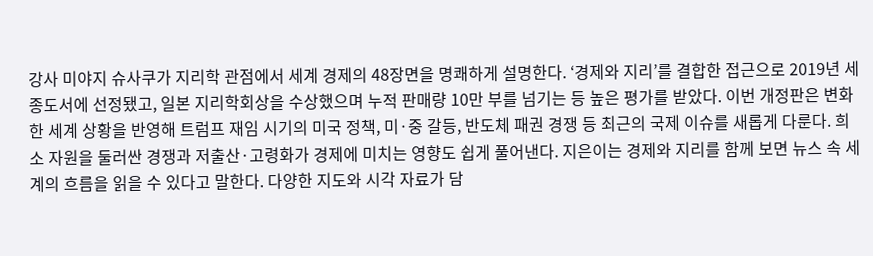강사 미야지 슈사쿠가 지리학 관점에서 세계 경제의 48장면을 명쾌하게 설명한다. ‘경제와 지리’를 결합한 접근으로 2019년 세종도서에 선정됐고, 일본 지리학회상을 수상했으며 누적 판매량 10만 부를 넘기는 등 높은 평가를 받았다. 이번 개정판은 변화한 세계 상황을 반영해 트럼프 재임 시기의 미국 정책, 미·중 갈등, 반도체 패권 경쟁 등 최근의 국제 이슈를 새롭게 다룬다. 희소 자원을 둘러싼 경쟁과 저출산·고령화가 경제에 미치는 영향도 쉽게 풀어낸다. 지은이는 경제와 지리를 함께 보면 뉴스 속 세계의 흐름을 읽을 수 있다고 말한다. 다양한 지도와 시각 자료가 담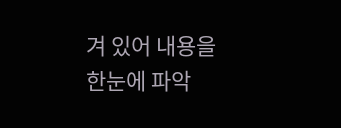겨 있어 내용을 한눈에 파악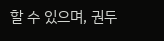할 수 있으며, 권두